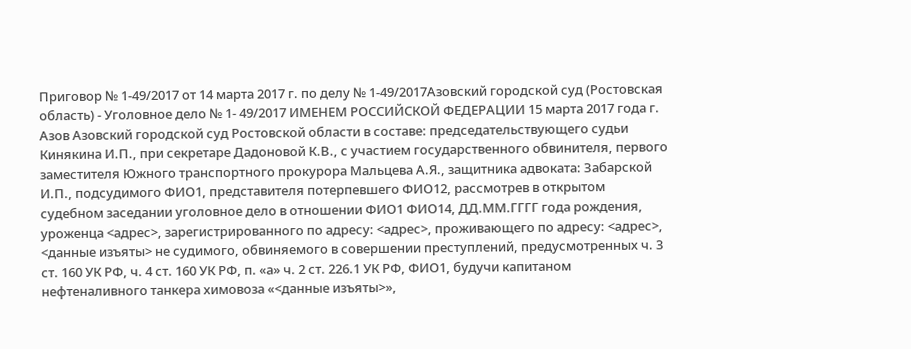Приговор № 1-49/2017 от 14 марта 2017 г. по делу № 1-49/2017Азовский городской суд (Ростовская область) - Уголовное дело № 1- 49/2017 ИМЕНЕМ РОССИЙСКОЙ ФЕДЕРАЦИИ 15 марта 2017 года г. Азов Азовский городской суд Ростовской области в составе: председательствующего судьи Кинякина И.П., при секретаре Дадоновой К.В., с участием государственного обвинителя, первого заместителя Южного транспортного прокурора Мальцева А.Я., защитника адвоката: Забарской И.П., подсудимого ФИО1, представителя потерпевшего ФИО12, рассмотрев в открытом судебном заседании уголовное дело в отношении ФИО1 ФИО14, ДД.ММ.ГГГГ года рождения, уроженца <адрес>, зарегистрированного по адресу: <адрес>, проживающего по адресу: <адрес>, <данные изъяты> не судимого, обвиняемого в совершении преступлений, предусмотренных ч. 3 ст. 160 УК РФ, ч. 4 ст. 160 УК РФ, п. «а» ч. 2 ст. 226.1 УК РФ, ФИО1, будучи капитаном нефтеналивного танкера химовоза «<данные изъяты>»,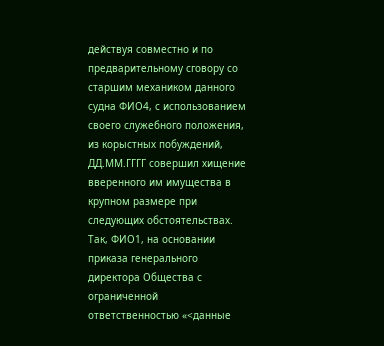действуя совместно и по предварительному сговору со старшим механиком данного судна ФИО4, с использованием своего служебного положения, из корыстных побуждений, ДД.ММ.ГГГГ совершил хищение вверенного им имущества в крупном размере при следующих обстоятельствах. Так, ФИО1, на основании приказа генерального директора Общества с ограниченной ответственностью «<данные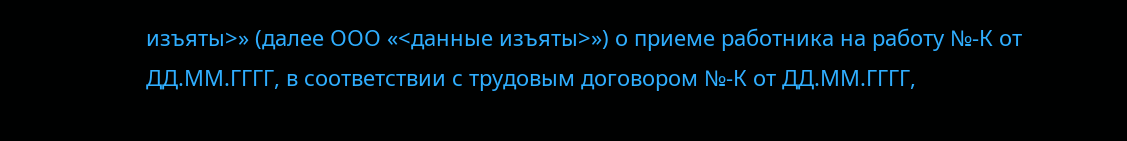изъяты>» (далее ООО «<данные изъяты>») о приеме работника на работу №-К от ДД.ММ.ГГГГ, в соответствии с трудовым договором №-К от ДД.ММ.ГГГГ,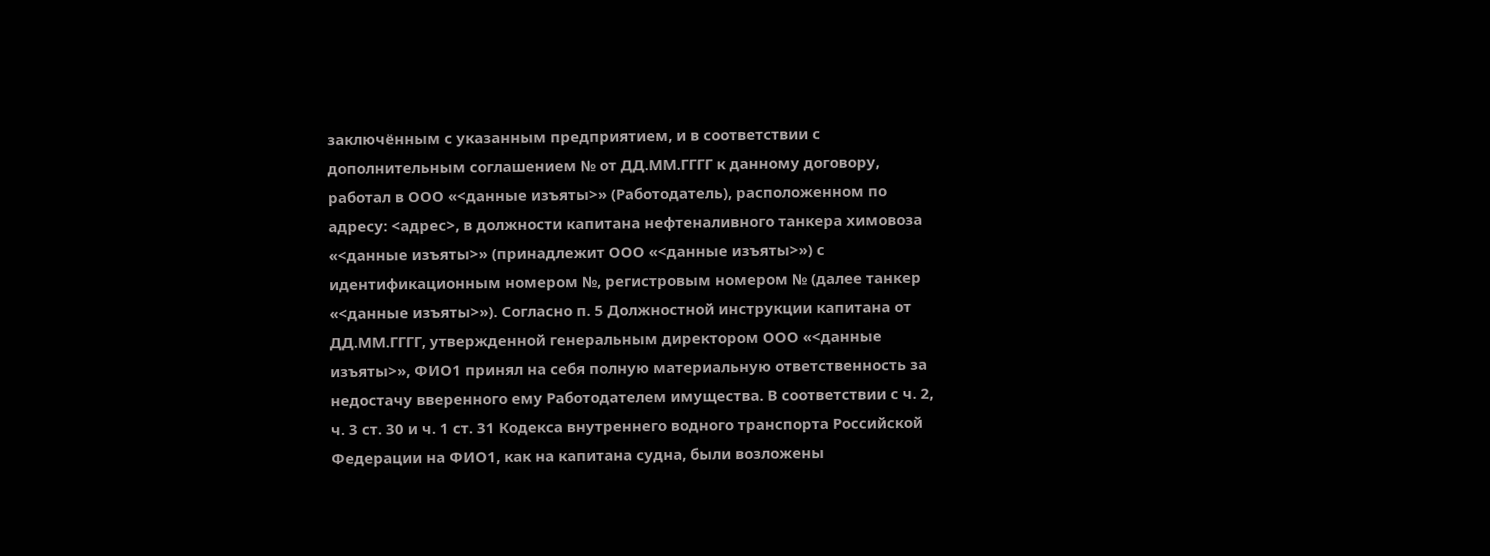заключённым с указанным предприятием, и в соответствии с дополнительным соглашением № от ДД.ММ.ГГГГ к данному договору, работал в ООО «<данные изъяты>» (Работодатель), расположенном по адресу: <адрес>, в должности капитана нефтеналивного танкера химовоза «<данные изъяты>» (принадлежит ООО «<данные изъяты>») с идентификационным номером №, регистровым номером № (далее танкер «<данные изъяты>»). Согласно п. 5 Должностной инструкции капитана от ДД.ММ.ГГГГ, утвержденной генеральным директором ООО «<данные изъяты>», ФИО1 принял на себя полную материальную ответственность за недостачу вверенного ему Работодателем имущества. В соответствии с ч. 2, ч. 3 ст. 30 и ч. 1 ст. 31 Кодекса внутреннего водного транспорта Российской Федерации на ФИО1, как на капитана судна, были возложены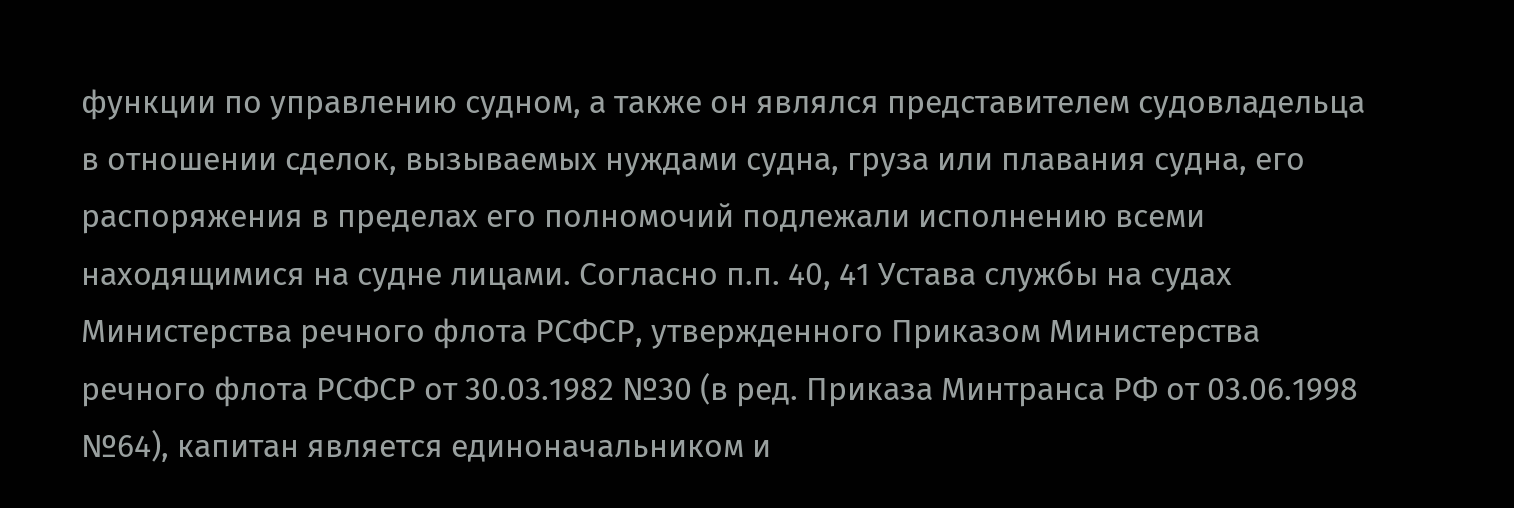функции по управлению судном, а также он являлся представителем судовладельца в отношении сделок, вызываемых нуждами судна, груза или плавания судна, его распоряжения в пределах его полномочий подлежали исполнению всеми находящимися на судне лицами. Согласно п.п. 40, 41 Устава службы на судах Министерства речного флота РСФСР, утвержденного Приказом Министерства речного флота РСФСР от 30.03.1982 №30 (в ред. Приказа Минтранса РФ от 03.06.1998 №64), капитан является единоначальником и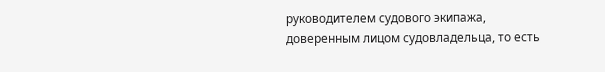руководителем судового экипажа, доверенным лицом судовладельца, то есть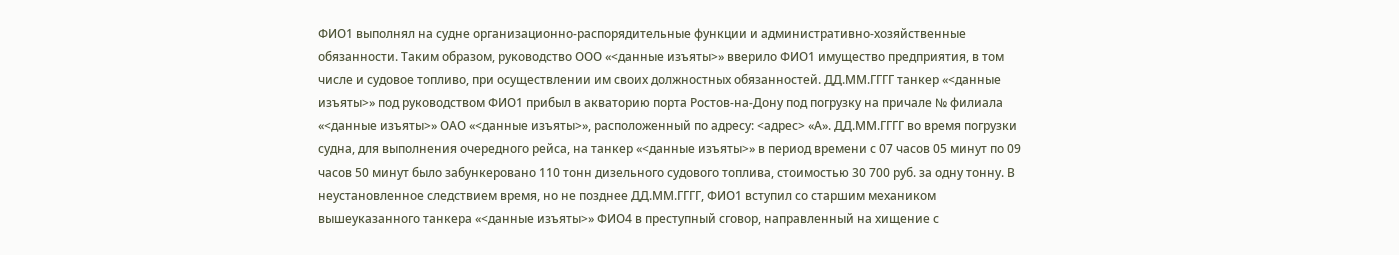ФИО1 выполнял на судне организационно-распорядительные функции и административно-хозяйственные обязанности. Таким образом, руководство ООО «<данные изъяты>» вверило ФИО1 имущество предприятия, в том числе и судовое топливо, при осуществлении им своих должностных обязанностей. ДД.ММ.ГГГГ танкер «<данные изъяты>» под руководством ФИО1 прибыл в акваторию порта Ростов-на-Дону под погрузку на причале № филиала «<данные изъяты>» ОАО «<данные изъяты>», расположенный по адресу: <адрес> «А». ДД.ММ.ГГГГ во время погрузки судна, для выполнения очередного рейса, на танкер «<данные изъяты>» в период времени с 07 часов 05 минут по 09 часов 50 минут было забункеровано 110 тонн дизельного судового топлива, стоимостью 30 700 руб. за одну тонну. В неустановленное следствием время, но не позднее ДД.ММ.ГГГГ, ФИО1 вступил со старшим механиком вышеуказанного танкера «<данные изъяты>» ФИО4 в преступный сговор, направленный на хищение с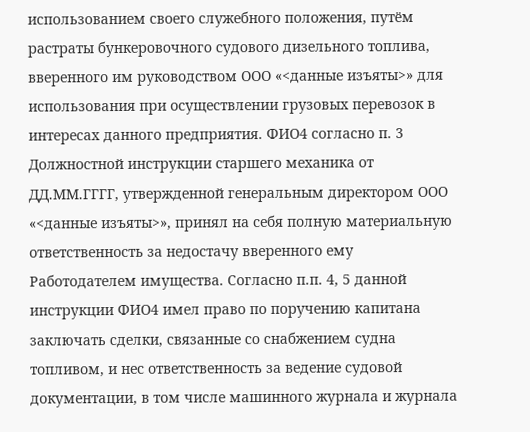использованием своего служебного положения, путём растраты бункеровочного судового дизельного топлива, вверенного им руководством ООО «<данные изъяты>» для использования при осуществлении грузовых перевозок в интересах данного предприятия. ФИО4 согласно п. 3 Должностной инструкции старшего механика от ДД.ММ.ГГГГ, утвержденной генеральным директором ООО «<данные изъяты>», принял на себя полную материальную ответственность за недостачу вверенного ему Работодателем имущества. Согласно п.п. 4, 5 данной инструкции ФИО4 имел право по поручению капитана заключать сделки, связанные со снабжением судна топливом, и нес ответственность за ведение судовой документации, в том числе машинного журнала и журнала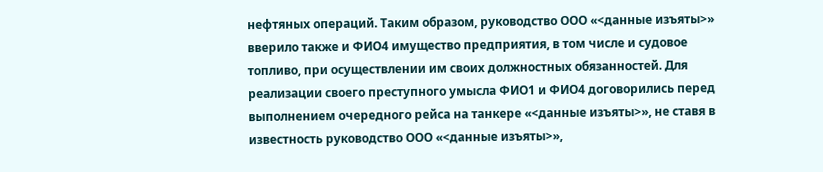нефтяных операций. Таким образом, руководство ООО «<данные изъяты>» вверило также и ФИО4 имущество предприятия, в том числе и судовое топливо, при осуществлении им своих должностных обязанностей. Для реализации своего преступного умысла ФИО1 и ФИО4 договорились перед выполнением очередного рейса на танкере «<данные изъяты>», не ставя в известность руководство ООО «<данные изъяты>»,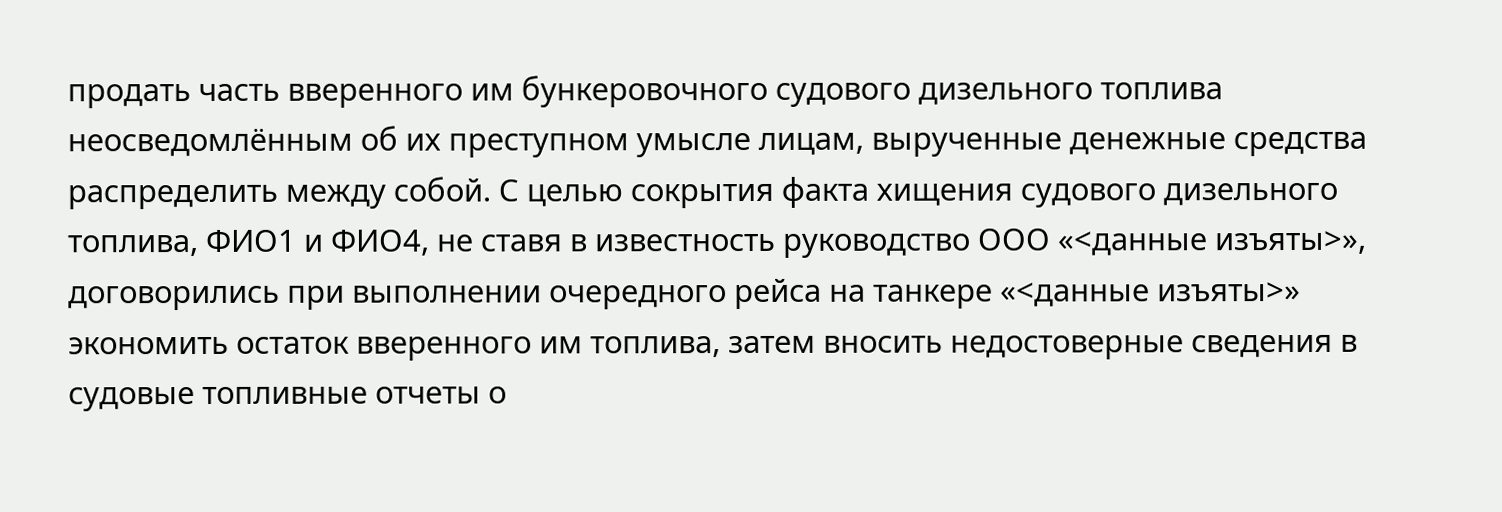продать часть вверенного им бункеровочного судового дизельного топлива неосведомлённым об их преступном умысле лицам, вырученные денежные средства распределить между собой. С целью сокрытия факта хищения судового дизельного топлива, ФИО1 и ФИО4, не ставя в известность руководство ООО «<данные изъяты>», договорились при выполнении очередного рейса на танкере «<данные изъяты>» экономить остаток вверенного им топлива, затем вносить недостоверные сведения в судовые топливные отчеты о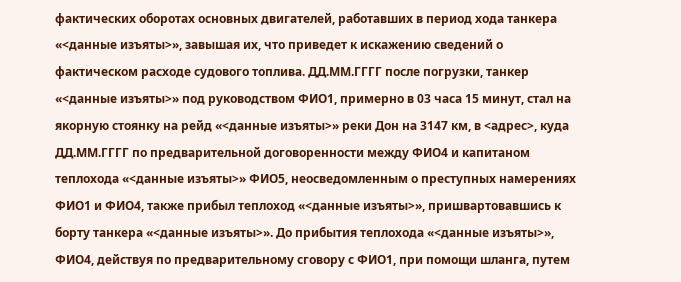фактических оборотах основных двигателей, работавших в период хода танкера «<данные изъяты>», завышая их, что приведет к искажению сведений о фактическом расходе судового топлива. ДД.ММ.ГГГГ после погрузки, танкер «<данные изъяты>» под руководством ФИО1, примерно в 03 часа 15 минут, стал на якорную стоянку на рейд «<данные изъяты>» реки Дон на 3147 км, в <адрес>, куда ДД.ММ.ГГГГ по предварительной договоренности между ФИО4 и капитаном теплохода «<данные изъяты>» ФИО5, неосведомленным о преступных намерениях ФИО1 и ФИО4, также прибыл теплоход «<данные изъяты>», пришвартовавшись к борту танкера «<данные изъяты>». До прибытия теплохода «<данные изъяты>», ФИО4, действуя по предварительному сговору с ФИО1, при помощи шланга, путем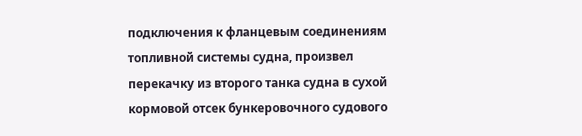подключения к фланцевым соединениям топливной системы судна, произвел перекачку из второго танка судна в сухой кормовой отсек бункеровочного судового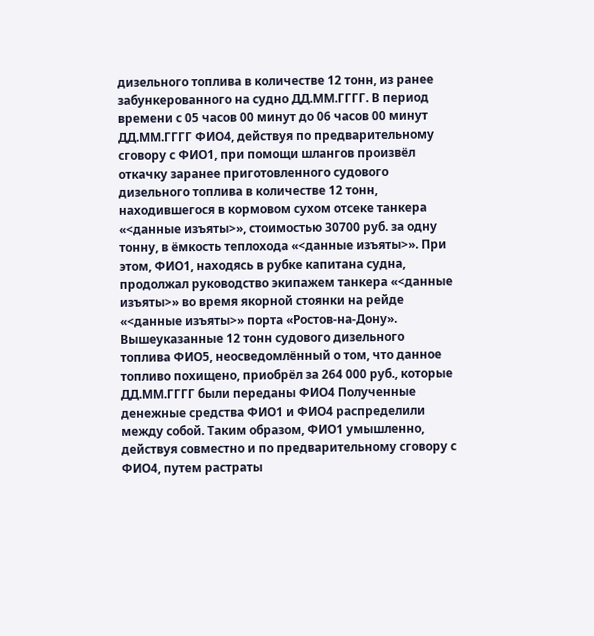дизельного топлива в количестве 12 тонн, из ранее забункерованного на судно ДД.ММ.ГГГГ. В период времени с 05 часов 00 минут до 06 часов 00 минут ДД.ММ.ГГГГ ФИО4, действуя по предварительному сговору с ФИО1, при помощи шлангов произвёл откачку заранее приготовленного судового дизельного топлива в количестве 12 тонн, находившегося в кормовом сухом отсеке танкера «<данные изъяты>», стоимостью 30700 руб. за одну тонну, в ёмкость теплохода «<данные изъяты>». При этом, ФИО1, находясь в рубке капитана судна, продолжал руководство экипажем танкера «<данные изъяты>» во время якорной стоянки на рейде «<данные изъяты>» порта «Ростов-на-Дону». Вышеуказанные 12 тонн судового дизельного топлива ФИО5, неосведомлённый о том, что данное топливо похищено, приобрёл за 264 000 руб., которые ДД.ММ.ГГГГ были переданы ФИО4 Полученные денежные средства ФИО1 и ФИО4 распределили между собой. Таким образом, ФИО1 умышленно, действуя совместно и по предварительному сговору с ФИО4, путем растраты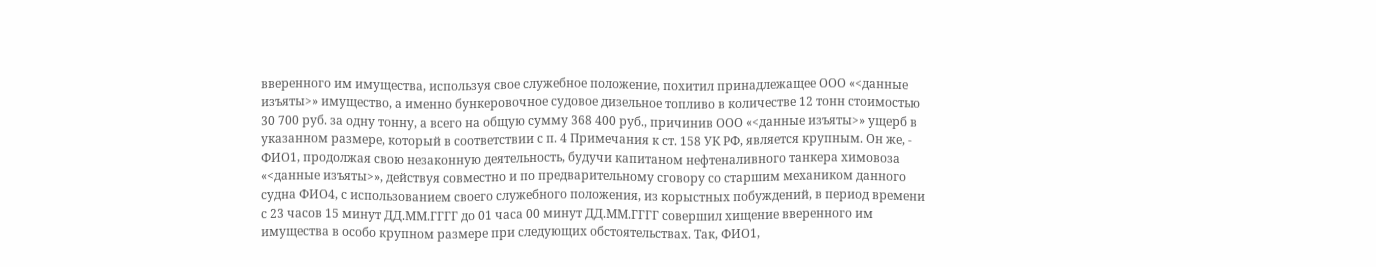вверенного им имущества, используя свое служебное положение, похитил принадлежащее ООО «<данные изъяты>» имущество, а именно бункеровочное судовое дизельное топливо в количестве 12 тонн стоимостью 30 700 руб. за одну тонну, а всего на общую сумму 368 400 руб., причинив ООО «<данные изъяты>» ущерб в указанном размере, который в соответствии с п. 4 Примечания к ст. 158 УК РФ, является крупным. Он же, - ФИО1, продолжая свою незаконную деятельность, будучи капитаном нефтеналивного танкера химовоза «<данные изъяты>», действуя совместно и по предварительному сговору со старшим механиком данного судна ФИО4, с использованием своего служебного положения, из корыстных побуждений, в период времени с 23 часов 15 минут ДД.ММ.ГГГГ до 01 часа 00 минут ДД.ММ.ГГГГ совершил хищение вверенного им имущества в особо крупном размере при следующих обстоятельствах. Так, ФИО1,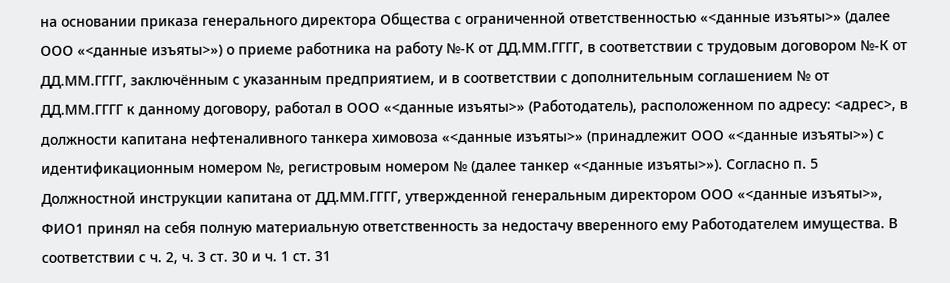на основании приказа генерального директора Общества с ограниченной ответственностью «<данные изъяты>» (далее ООО «<данные изъяты>») о приеме работника на работу №-К от ДД.ММ.ГГГГ, в соответствии с трудовым договором №-К от ДД.ММ.ГГГГ, заключённым с указанным предприятием, и в соответствии с дополнительным соглашением № от ДД.ММ.ГГГГ к данному договору, работал в ООО «<данные изъяты>» (Работодатель), расположенном по адресу: <адрес>, в должности капитана нефтеналивного танкера химовоза «<данные изъяты>» (принадлежит ООО «<данные изъяты>») с идентификационным номером №, регистровым номером № (далее танкер «<данные изъяты>»). Согласно п. 5 Должностной инструкции капитана от ДД.ММ.ГГГГ, утвержденной генеральным директором ООО «<данные изъяты>», ФИО1 принял на себя полную материальную ответственность за недостачу вверенного ему Работодателем имущества. В соответствии с ч. 2, ч. 3 ст. 30 и ч. 1 ст. 31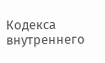Кодекса внутреннего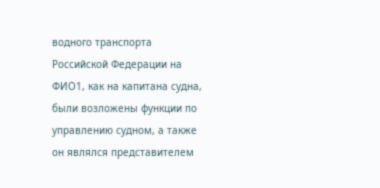водного транспорта Российской Федерации на ФИО1, как на капитана судна, были возложены функции по управлению судном, а также он являлся представителем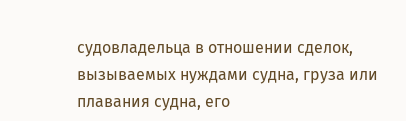судовладельца в отношении сделок, вызываемых нуждами судна, груза или плавания судна, его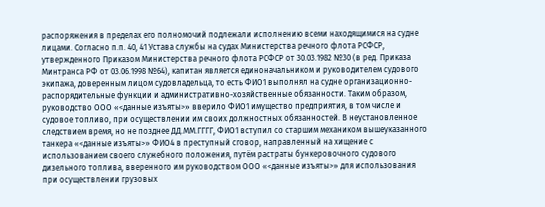распоряжения в пределах его полномочий подлежали исполнению всеми находящимися на судне лицами. Согласно п.п. 40, 41 Устава службы на судах Министерства речного флота РСФСР, утвержденного Приказом Министерства речного флота РСФСР от 30.03.1982 №30 (в ред. Приказа Минтранса РФ от 03.06.1998 №64), капитан является единоначальником и руководителем судового экипажа, доверенным лицом судовладельца, то есть ФИО1 выполнял на судне организационно-распорядительные функции и административно-хозяйственные обязанности. Таким образом, руководство ООО «<данные изъяты>» вверило ФИО1 имущество предприятия, в том числе и судовое топливо, при осуществлении им своих должностных обязанностей. В неустановленное следствием время, но не позднее ДД.ММ.ГГГГ, ФИО1 вступил со старшим механиком вышеуказанного танкера «<данные изъяты>» ФИО4 в преступный сговор, направленный на хищение с использованием своего служебного положения, путём растраты бункеровочного судового дизельного топлива, вверенного им руководством ООО «<данные изъяты>» для использования при осуществлении грузовых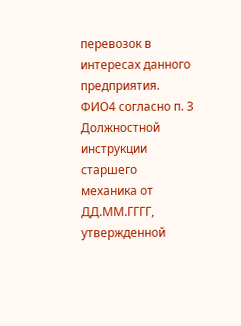перевозок в интересах данного предприятия. ФИО4 согласно п. 3 Должностной инструкции старшего механика от ДД.ММ.ГГГГ, утвержденной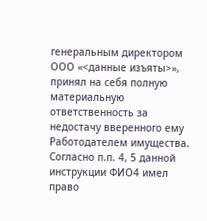генеральным директором ООО «<данные изъяты>», принял на себя полную материальную ответственность за недостачу вверенного ему Работодателем имущества. Согласно п.п. 4, 5 данной инструкции ФИО4 имел право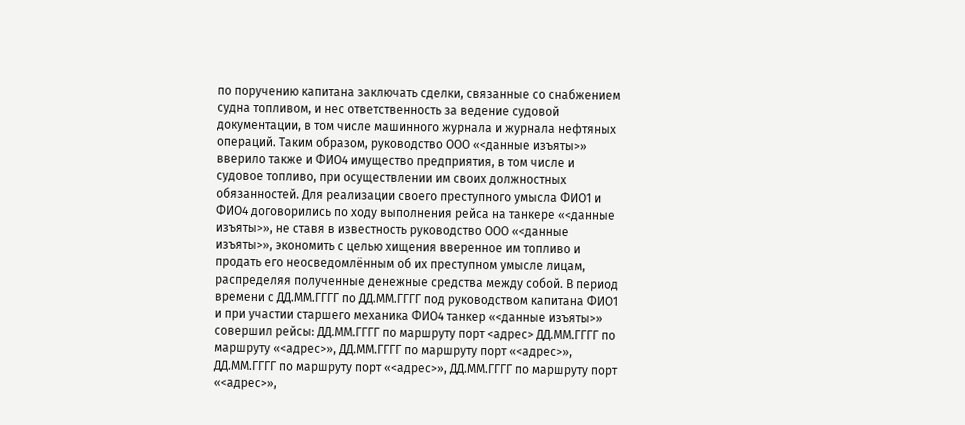по поручению капитана заключать сделки, связанные со снабжением судна топливом, и нес ответственность за ведение судовой документации, в том числе машинного журнала и журнала нефтяных операций. Таким образом, руководство ООО «<данные изъяты>» вверило также и ФИО4 имущество предприятия, в том числе и судовое топливо, при осуществлении им своих должностных обязанностей. Для реализации своего преступного умысла ФИО1 и ФИО4 договорились по ходу выполнения рейса на танкере «<данные изъяты>», не ставя в известность руководство ООО «<данные изъяты>», экономить с целью хищения вверенное им топливо и продать его неосведомлённым об их преступном умысле лицам, распределяя полученные денежные средства между собой. В период времени с ДД.ММ.ГГГГ по ДД.ММ.ГГГГ под руководством капитана ФИО1 и при участии старшего механика ФИО4 танкер «<данные изъяты>» совершил рейсы: ДД.ММ.ГГГГ по маршруту порт <адрес> ДД.ММ.ГГГГ по маршруту «<адрес>», ДД.ММ.ГГГГ по маршруту порт «<адрес>», ДД.ММ.ГГГГ по маршруту порт «<адрес>», ДД.ММ.ГГГГ по маршруту порт «<адрес>»,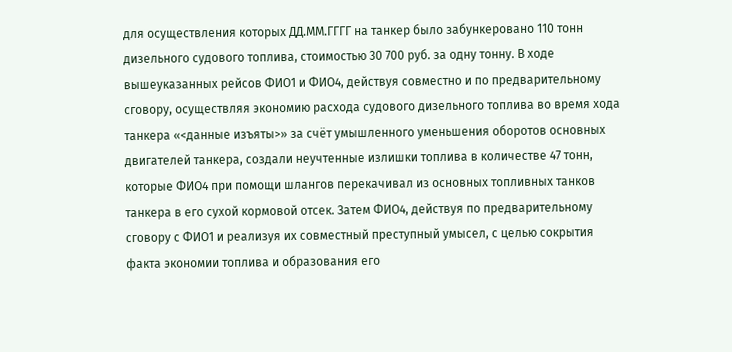для осуществления которых ДД.ММ.ГГГГ на танкер было забункеровано 110 тонн дизельного судового топлива, стоимостью 30 700 руб. за одну тонну. В ходе вышеуказанных рейсов ФИО1 и ФИО4, действуя совместно и по предварительному сговору, осуществляя экономию расхода судового дизельного топлива во время хода танкера «<данные изъяты>» за счёт умышленного уменьшения оборотов основных двигателей танкера, создали неучтенные излишки топлива в количестве 47 тонн, которые ФИО4 при помощи шлангов перекачивал из основных топливных танков танкера в его сухой кормовой отсек. Затем ФИО4, действуя по предварительному сговору с ФИО1 и реализуя их совместный преступный умысел, с целью сокрытия факта экономии топлива и образования его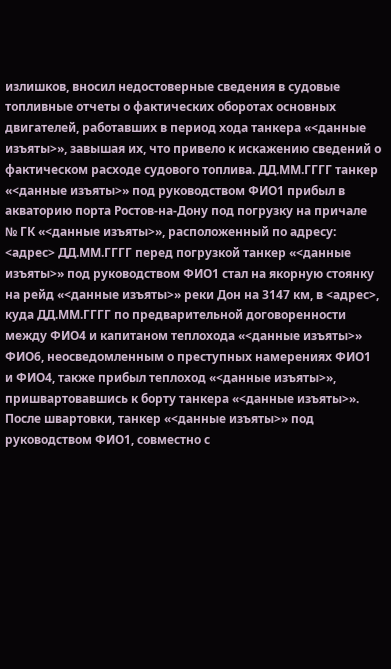излишков, вносил недостоверные сведения в судовые топливные отчеты о фактических оборотах основных двигателей, работавших в период хода танкера «<данные изъяты>», завышая их, что привело к искажению сведений о фактическом расходе судового топлива. ДД.ММ.ГГГГ танкер «<данные изъяты>» под руководством ФИО1 прибыл в акваторию порта Ростов-на-Дону под погрузку на причале № ГК «<данные изъяты>», расположенный по адресу: <адрес> ДД.ММ.ГГГГ перед погрузкой танкер «<данные изъяты>» под руководством ФИО1 стал на якорную стоянку на рейд «<данные изъяты>» реки Дон на 3147 км, в <адрес>, куда ДД.ММ.ГГГГ по предварительной договоренности между ФИО4 и капитаном теплохода «<данные изъяты>» ФИО6, неосведомленным о преступных намерениях ФИО1 и ФИО4, также прибыл теплоход «<данные изъяты>», пришвартовавшись к борту танкера «<данные изъяты>». После швартовки, танкер «<данные изъяты>» под руководством ФИО1, совместно с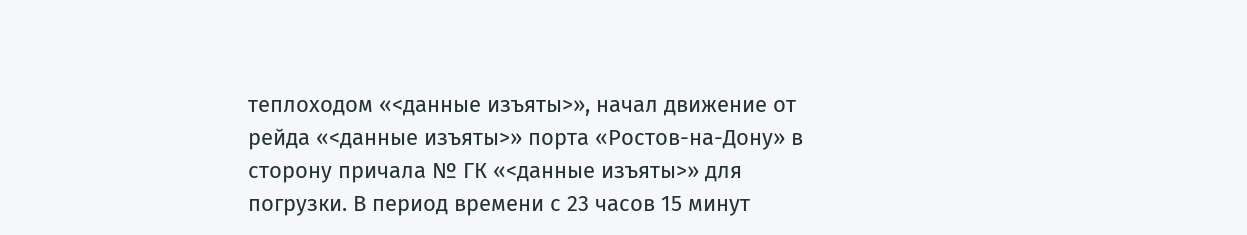теплоходом «<данные изъяты>», начал движение от рейда «<данные изъяты>» порта «Ростов-на-Дону» в сторону причала № ГК «<данные изъяты>» для погрузки. В период времени с 23 часов 15 минут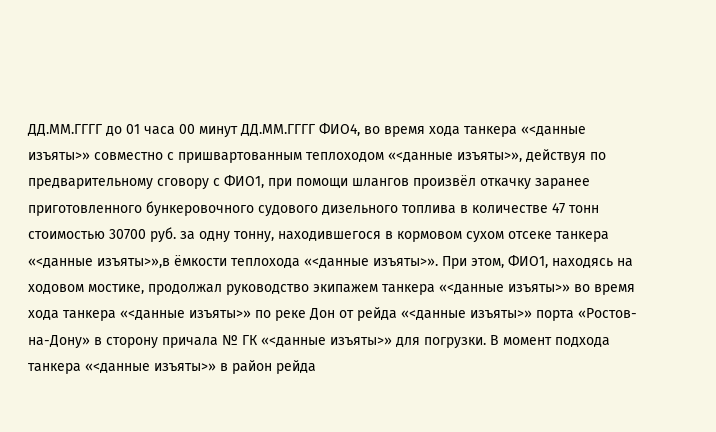ДД.ММ.ГГГГ до 01 часа 00 минут ДД.ММ.ГГГГ ФИО4, во время хода танкера «<данные изъяты>» совместно с пришвартованным теплоходом «<данные изъяты>», действуя по предварительному сговору с ФИО1, при помощи шлангов произвёл откачку заранее приготовленного бункеровочного судового дизельного топлива в количестве 47 тонн стоимостью 30700 руб. за одну тонну, находившегося в кормовом сухом отсеке танкера «<данные изъяты>»,в ёмкости теплохода «<данные изъяты>». При этом, ФИО1, находясь на ходовом мостике, продолжал руководство экипажем танкера «<данные изъяты>» во время хода танкера «<данные изъяты>» по реке Дон от рейда «<данные изъяты>» порта «Ростов-на-Дону» в сторону причала № ГК «<данные изъяты>» для погрузки. В момент подхода танкера «<данные изъяты>» в район рейда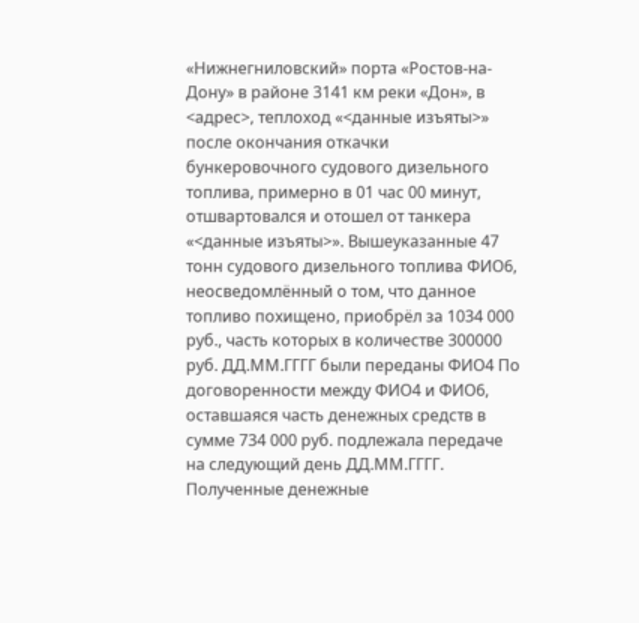«Нижнегниловский» порта «Ростов-на-Дону» в районе 3141 км реки «Дон», в <адрес>, теплоход «<данные изъяты>» после окончания откачки бункеровочного судового дизельного топлива, примерно в 01 час 00 минут, отшвартовался и отошел от танкера «<данные изъяты>». Вышеуказанные 47 тонн судового дизельного топлива ФИО6, неосведомлённый о том, что данное топливо похищено, приобрёл за 1034 000 руб., часть которых в количестве 300000 руб. ДД.ММ.ГГГГ были переданы ФИО4 По договоренности между ФИО4 и ФИО6, оставшаяся часть денежных средств в сумме 734 000 руб. подлежала передаче на следующий день ДД.ММ.ГГГГ. Полученные денежные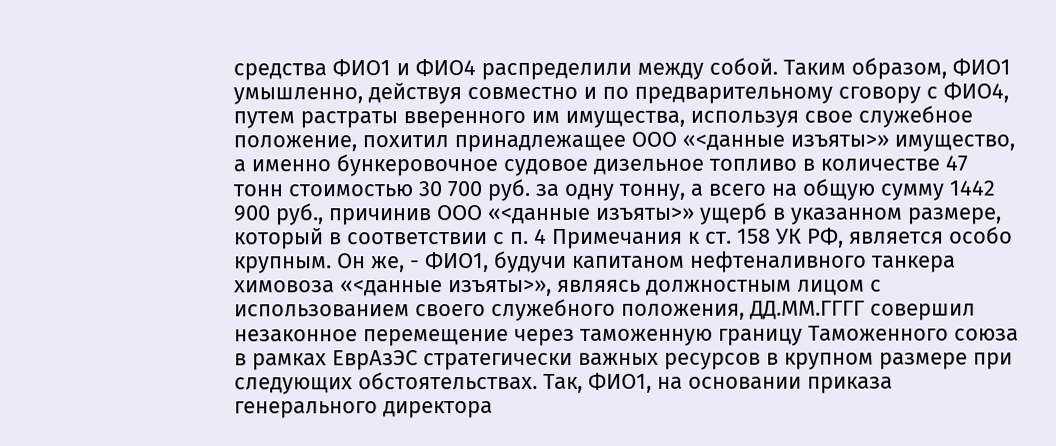средства ФИО1 и ФИО4 распределили между собой. Таким образом, ФИО1 умышленно, действуя совместно и по предварительному сговору с ФИО4, путем растраты вверенного им имущества, используя свое служебное положение, похитил принадлежащее ООО «<данные изъяты>» имущество, а именно бункеровочное судовое дизельное топливо в количестве 47 тонн стоимостью 30 700 руб. за одну тонну, а всего на общую сумму 1442 900 руб., причинив ООО «<данные изъяты>» ущерб в указанном размере, который в соответствии с п. 4 Примечания к ст. 158 УК РФ, является особо крупным. Он же, - ФИО1, будучи капитаном нефтеналивного танкера химовоза «<данные изъяты>», являясь должностным лицом с использованием своего служебного положения, ДД.ММ.ГГГГ совершил незаконное перемещение через таможенную границу Таможенного союза в рамках ЕврАзЭС стратегически важных ресурсов в крупном размере при следующих обстоятельствах. Так, ФИО1, на основании приказа генерального директора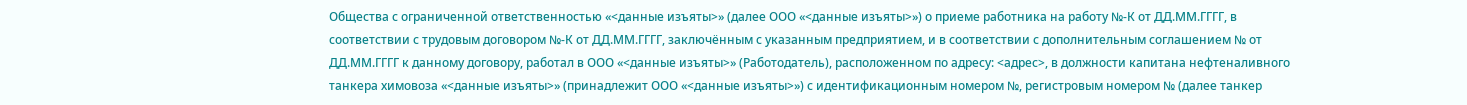Общества с ограниченной ответственностью «<данные изъяты>» (далее ООО «<данные изъяты>») о приеме работника на работу №-К от ДД.ММ.ГГГГ, в соответствии с трудовым договором №-К от ДД.ММ.ГГГГ, заключённым с указанным предприятием, и в соответствии с дополнительным соглашением № от ДД.ММ.ГГГГ к данному договору, работал в ООО «<данные изъяты>» (Работодатель), расположенном по адресу: <адрес>, в должности капитана нефтеналивного танкера химовоза «<данные изъяты>» (принадлежит ООО «<данные изъяты>») с идентификационным номером №, регистровым номером № (далее танкер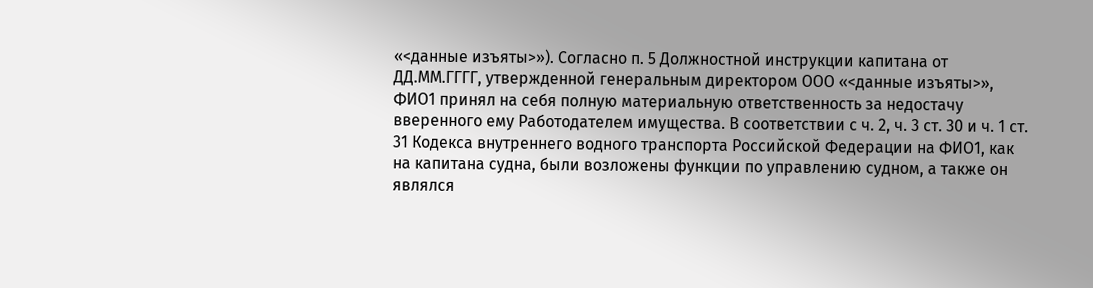«<данные изъяты>»). Согласно п. 5 Должностной инструкции капитана от ДД.ММ.ГГГГ, утвержденной генеральным директором ООО «<данные изъяты>», ФИО1 принял на себя полную материальную ответственность за недостачу вверенного ему Работодателем имущества. В соответствии с ч. 2, ч. 3 ст. 30 и ч. 1 ст. 31 Кодекса внутреннего водного транспорта Российской Федерации на ФИО1, как на капитана судна, были возложены функции по управлению судном, а также он являлся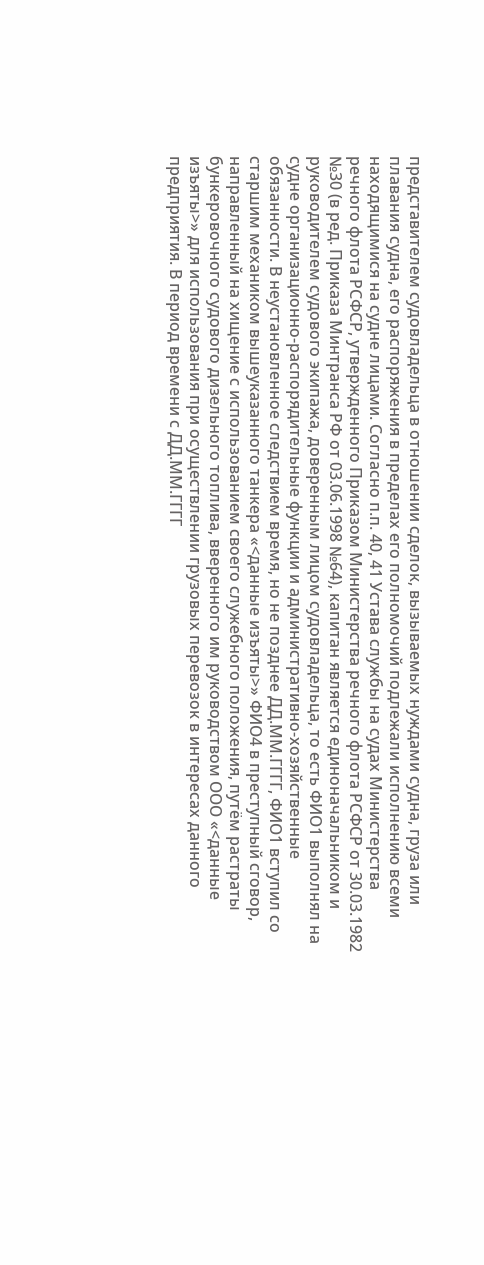представителем судовладельца в отношении сделок, вызываемых нуждами судна, груза или плавания судна, его распоряжения в пределах его полномочий подлежали исполнению всеми находящимися на судне лицами. Согласно п.п. 40, 41 Устава службы на судах Министерства речного флота РСФСР, утвержденного Приказом Министерства речного флота РСФСР от 30.03.1982 №30 (в ред. Приказа Минтранса РФ от 03.06.1998 №64), капитан является единоначальником и руководителем судового экипажа, доверенным лицом судовладельца, то есть ФИО1 выполнял на судне организационно-распорядительные функции и административно-хозяйственные обязанности. В неустановленное следствием время, но не позднее ДД.ММ.ГГГГ, ФИО1 вступил со старшим механиком вышеуказанного танкера «<данные изъяты>» ФИО4 в преступный сговор, направленный на хищение с использованием своего служебного положения, путём растраты бункеровочного судового дизельного топлива, вверенного им руководством ООО «<данные изъяты>» для использования при осуществлении грузовых перевозок в интересах данного предприятия. В период времени с ДД.ММ.ГГГГ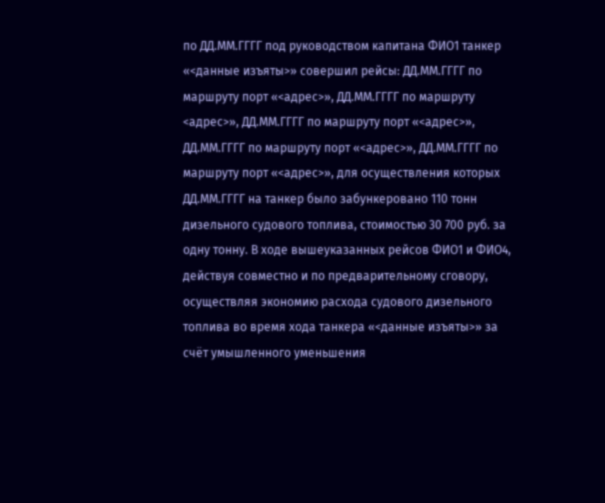по ДД.ММ.ГГГГ под руководством капитана ФИО1 танкер «<данные изъяты>» совершил рейсы: ДД.ММ.ГГГГ по маршруту порт «<адрес>», ДД.ММ.ГГГГ по маршруту <адрес>», ДД.ММ.ГГГГ по маршруту порт «<адрес>», ДД.ММ.ГГГГ по маршруту порт «<адрес>», ДД.ММ.ГГГГ по маршруту порт «<адрес>», для осуществления которых ДД.ММ.ГГГГ на танкер было забункеровано 110 тонн дизельного судового топлива, стоимостью 30 700 руб. за одну тонну. В ходе вышеуказанных рейсов ФИО1 и ФИО4, действуя совместно и по предварительному сговору, осуществляя экономию расхода судового дизельного топлива во время хода танкера «<данные изъяты>» за счёт умышленного уменьшения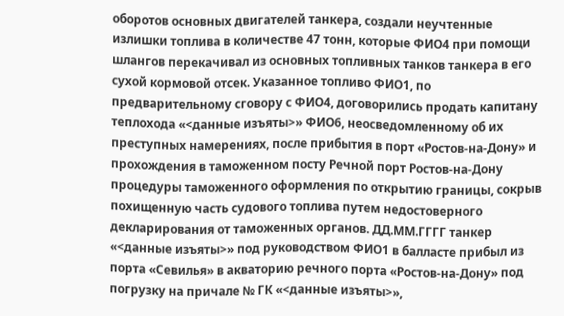оборотов основных двигателей танкера, создали неучтенные излишки топлива в количестве 47 тонн, которые ФИО4 при помощи шлангов перекачивал из основных топливных танков танкера в его сухой кормовой отсек. Указанное топливо ФИО1, по предварительному сговору с ФИО4, договорились продать капитану теплохода «<данные изъяты>» ФИО6, неосведомленному об их преступных намерениях, после прибытия в порт «Ростов-на-Дону» и прохождения в таможенном посту Речной порт Ростов-на-Дону процедуры таможенного оформления по открытию границы, сокрыв похищенную часть судового топлива путем недостоверного декларирования от таможенных органов. ДД.ММ.ГГГГ танкер «<данные изъяты>» под руководством ФИО1 в балласте прибыл из порта «Севилья» в акваторию речного порта «Ростов-на-Дону» под погрузку на причале № ГК «<данные изъяты>»,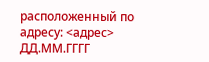расположенный по адресу: <адрес> ДД.ММ.ГГГГ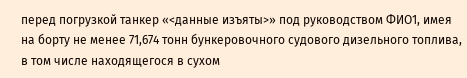перед погрузкой танкер «<данные изъяты>» под руководством ФИО1, имея на борту не менее 71,674 тонн бункеровочного судового дизельного топлива, в том числе находящегося в сухом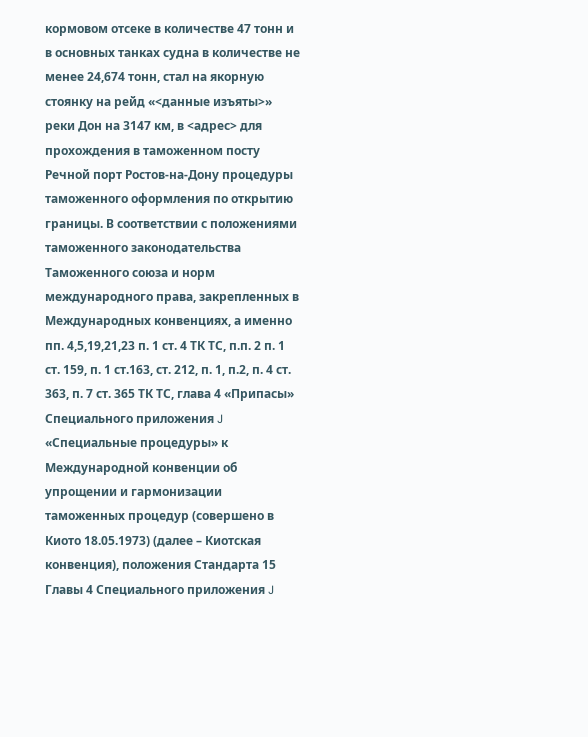кормовом отсеке в количестве 47 тонн и в основных танках судна в количестве не менее 24,674 тонн, стал на якорную стоянку на рейд «<данные изъяты>» реки Дон на 3147 км, в <адрес> для прохождения в таможенном посту Речной порт Ростов-на-Дону процедуры таможенного оформления по открытию границы. В соответствии с положениями таможенного законодательства Таможенного союза и норм международного права, закрепленных в Международных конвенциях, а именно пп. 4,5,19,21,23 п. 1 ст. 4 ТК ТС, п.п. 2 п. 1 ст. 159, п. 1 ст.163, ст. 212, п. 1, п.2, п. 4 ст. 363, п. 7 ст. 365 ТК ТС, глава 4 «Припасы» Специального приложения J «Специальные процедуры» к Международной конвенции об упрощении и гармонизации таможенных процедур (совершено в Киото 18.05.1973) (далее – Киотская конвенция), положения Стандарта 15 Главы 4 Специального приложения J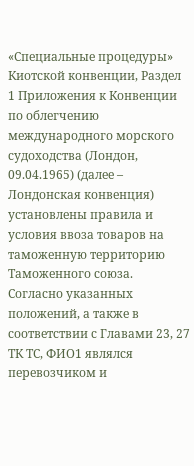«Специальные процедуры» Киотской конвенции, Раздел 1 Приложения к Конвенции по облегчению международного морского судоходства (Лондон, 09.04.1965) (далее – Лондонская конвенция) установлены правила и условия ввоза товаров на таможенную территорию Таможенного союза. Согласно указанных положений, а также в соответствии с Главами 23, 27 ТК ТС, ФИО1 являлся перевозчиком и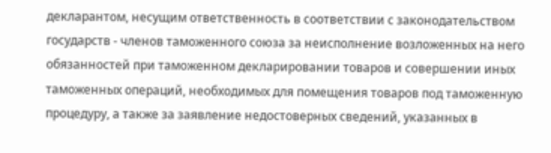декларантом, несущим ответственность в соответствии с законодательством государств - членов таможенного союза за неисполнение возложенных на него обязанностей при таможенном декларировании товаров и совершении иных таможенных операций, необходимых для помещения товаров под таможенную процедуру, а также за заявление недостоверных сведений, указанных в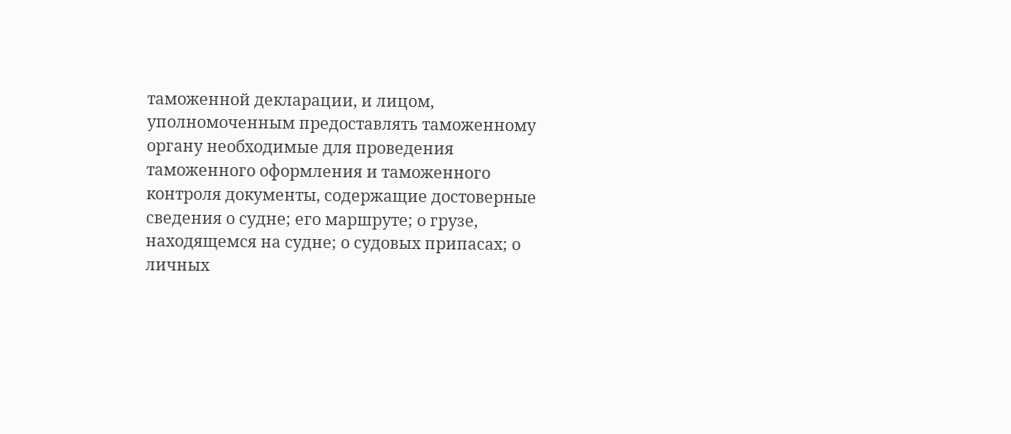таможенной декларации, и лицом, уполномоченным предоставлять таможенному органу необходимые для проведения таможенного оформления и таможенного контроля документы, содержащие достоверные сведения о судне; его маршруте; о грузе, находящемся на судне; о судовых припасах; о личных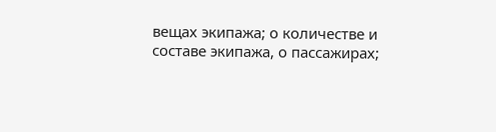вещах экипажа; о количестве и составе экипажа, о пассажирах;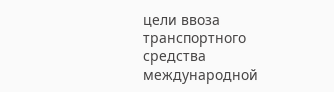цели ввоза транспортного средства международной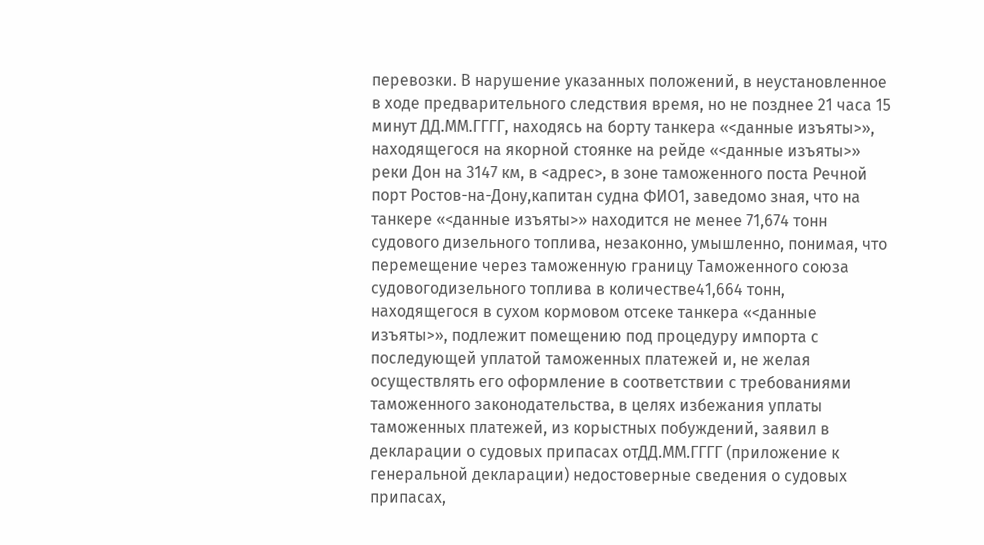перевозки. В нарушение указанных положений, в неустановленное в ходе предварительного следствия время, но не позднее 21 часа 15 минут ДД.ММ.ГГГГ, находясь на борту танкера «<данные изъяты>», находящегося на якорной стоянке на рейде «<данные изъяты>» реки Дон на 3147 км, в <адрес>, в зоне таможенного поста Речной порт Ростов-на-Дону,капитан судна ФИО1, заведомо зная, что на танкере «<данные изъяты>» находится не менее 71,674 тонн судового дизельного топлива, незаконно, умышленно, понимая, что перемещение через таможенную границу Таможенного союза судовогодизельного топлива в количестве41,664 тонн, находящегося в сухом кормовом отсеке танкера «<данные изъяты>», подлежит помещению под процедуру импорта с последующей уплатой таможенных платежей и, не желая осуществлять его оформление в соответствии с требованиями таможенного законодательства, в целях избежания уплаты таможенных платежей, из корыстных побуждений, заявил в декларации о судовых припасах отДД.ММ.ГГГГ (приложение к генеральной декларации) недостоверные сведения о судовых припасах,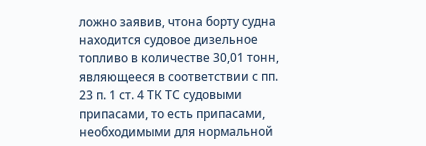ложно заявив, чтона борту судна находится судовое дизельное топливо в количестве 30,01 тонн, являющееся в соответствии с пп. 23 п. 1 ст. 4 ТК ТС судовыми припасами, то есть припасами, необходимыми для нормальной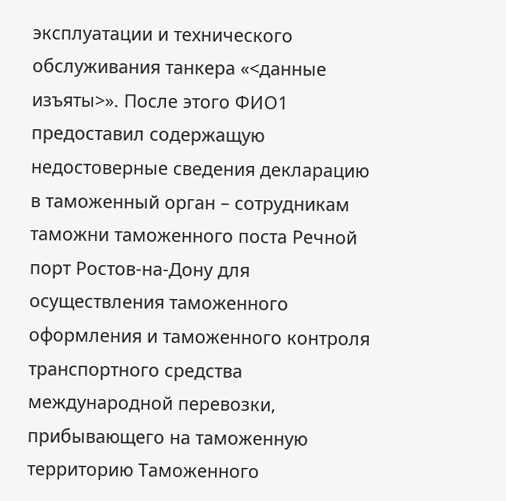эксплуатации и технического обслуживания танкера «<данные изъяты>». После этого ФИО1 предоставил содержащую недостоверные сведения декларацию в таможенный орган – сотрудникам таможни таможенного поста Речной порт Ростов-на-Дону для осуществления таможенного оформления и таможенного контроля транспортного средства международной перевозки, прибывающего на таможенную территорию Таможенного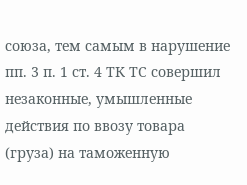союза, тем самым в нарушение пп. 3 п. 1 ст. 4 ТК ТС совершил незаконные, умышленные действия по ввозу товара (груза) на таможенную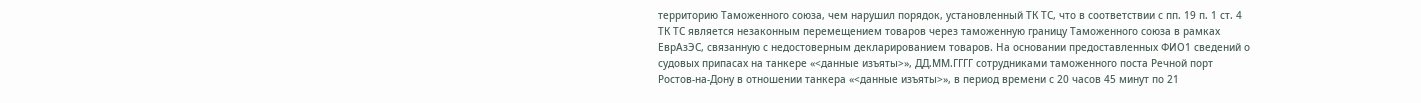территорию Таможенного союза, чем нарушил порядок, установленный ТК ТС, что в соответствии с пп. 19 п. 1 ст. 4 ТК ТС является незаконным перемещением товаров через таможенную границу Таможенного союза в рамках ЕврАзЭС, связанную с недостоверным декларированием товаров. На основании предоставленных ФИО1 сведений о судовых припасах на танкере «<данные изъяты>», ДД.ММ.ГГГГ сотрудниками таможенного поста Речной порт Ростов-на-Дону в отношении танкера «<данные изъяты>», в период времени с 20 часов 45 минут по 21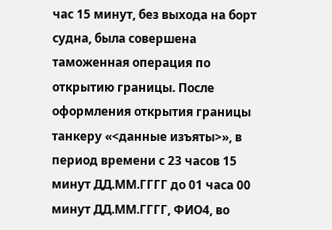час 15 минут, без выхода на борт судна, была совершена таможенная операция по открытию границы. После оформления открытия границы танкеру «<данные изъяты>», в период времени с 23 часов 15 минут ДД.ММ.ГГГГ до 01 часа 00 минут ДД.ММ.ГГГГ, ФИО4, во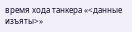время хода танкера «<данные изъяты>»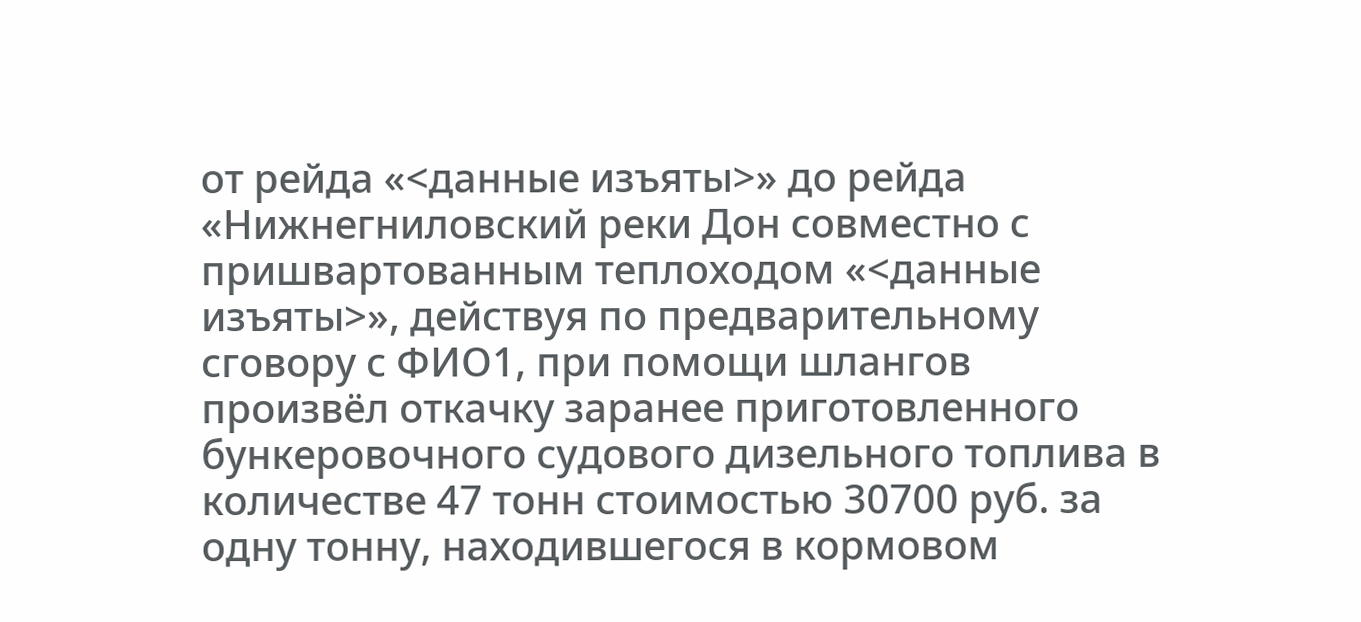от рейда «<данные изъяты>» до рейда «Нижнегниловский реки Дон совместно с пришвартованным теплоходом «<данные изъяты>», действуя по предварительному сговору с ФИО1, при помощи шлангов произвёл откачку заранее приготовленного бункеровочного судового дизельного топлива в количестве 47 тонн стоимостью 30700 руб. за одну тонну, находившегося в кормовом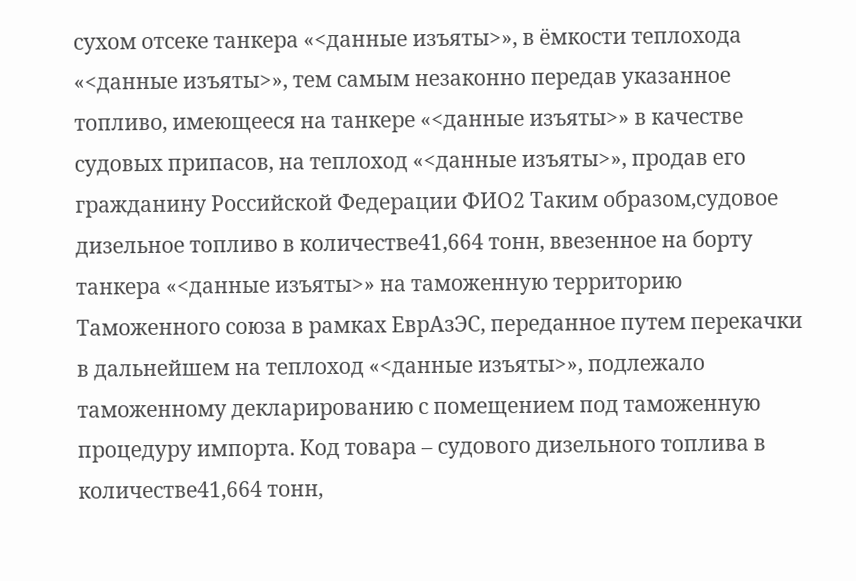сухом отсеке танкера «<данные изъяты>», в ёмкости теплохода «<данные изъяты>», тем самым незаконно передав указанное топливо, имеющееся на танкере «<данные изъяты>» в качестве судовых припасов, на теплоход «<данные изъяты>», продав его гражданину Российской Федерации ФИО2 Таким образом,судовое дизельное топливо в количестве41,664 тонн, ввезенное на борту танкера «<данные изъяты>» на таможенную территорию Таможенного союза в рамках ЕврАзЭС, переданное путем перекачки в дальнейшем на теплоход «<данные изъяты>», подлежало таможенному декларированию с помещением под таможенную процедуру импорта. Код товара – судового дизельного топлива в количестве41,664 тонн,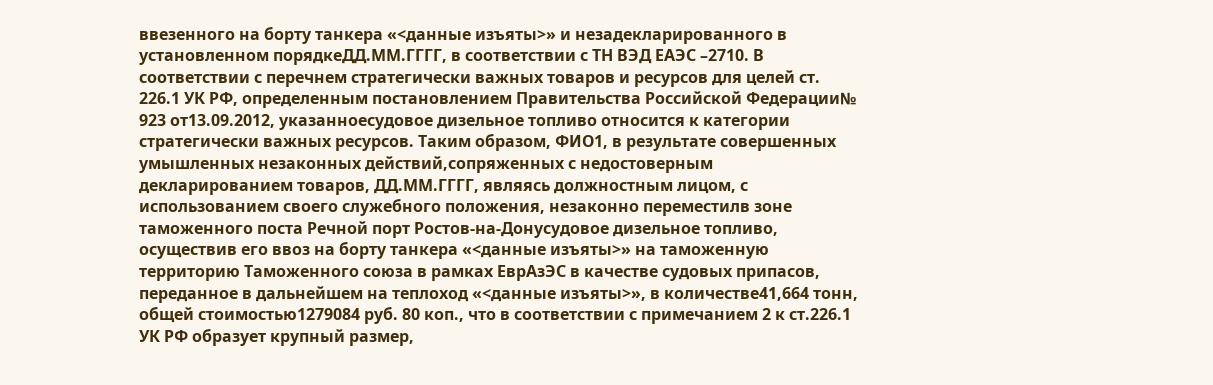ввезенного на борту танкера «<данные изъяты>» и незадекларированного в установленном порядкеДД.ММ.ГГГГ, в соответствии с ТН ВЭД ЕАЭС –2710. В соответствии с перечнем стратегически важных товаров и ресурсов для целей ст. 226.1 УК РФ, определенным постановлением Правительства Российской Федерации№ 923 от13.09.2012, указанноесудовое дизельное топливо относится к категории стратегически важных ресурсов. Таким образом, ФИО1, в результате совершенных умышленных незаконных действий,сопряженных с недостоверным декларированием товаров, ДД.ММ.ГГГГ, являясь должностным лицом, с использованием своего служебного положения, незаконно переместилв зоне таможенного поста Речной порт Ростов-на-Донусудовое дизельное топливо, осуществив его ввоз на борту танкера «<данные изъяты>» на таможенную территорию Таможенного союза в рамках ЕврАзЭС в качестве судовых припасов, переданное в дальнейшем на теплоход «<данные изъяты>», в количестве41,664 тонн, общей стоимостью1279084 руб. 80 коп., что в соответствии с примечанием 2 к ст.226.1 УК РФ образует крупный размер,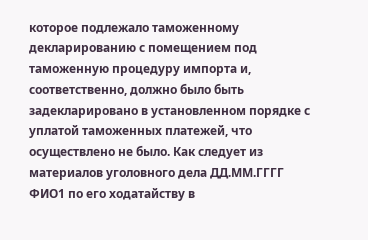которое подлежало таможенному декларированию с помещением под таможенную процедуру импорта и, соответственно, должно было быть задекларировано в установленном порядке с уплатой таможенных платежей, что осуществлено не было. Как следует из материалов уголовного дела ДД.ММ.ГГГГ ФИО1 по его ходатайству в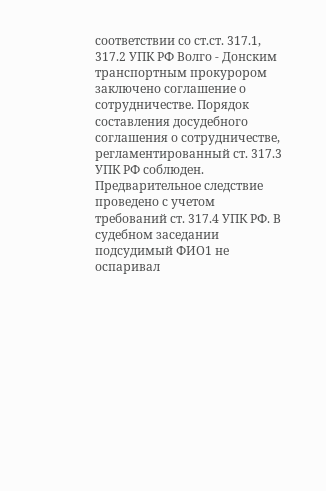соответствии со ст.ст. 317.1, 317.2 УПК РФ Волго - Донским транспортным прокурором заключено соглашение о сотрудничестве. Порядок составления досудебного соглашения о сотрудничестве, регламентированный ст. 317.3 УПК РФ соблюден. Предварительное следствие проведено с учетом требований ст. 317.4 УПК РФ. В судебном заседании подсудимый ФИО1 не оспаривал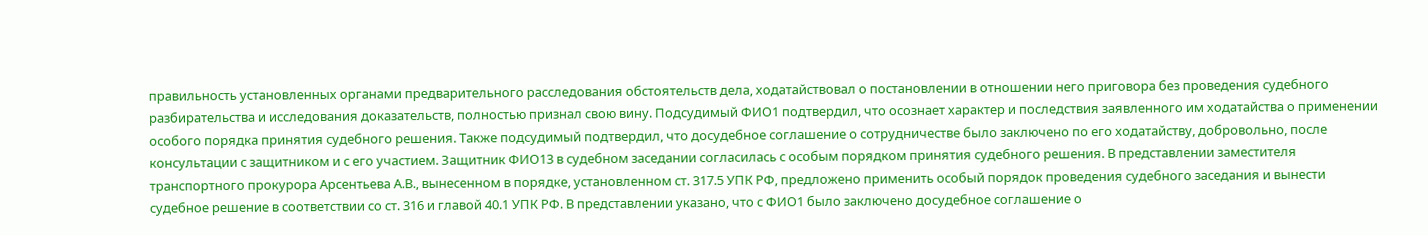правильность установленных органами предварительного расследования обстоятельств дела, ходатайствовал о постановлении в отношении него приговора без проведения судебного разбирательства и исследования доказательств, полностью признал свою вину. Подсудимый ФИО1 подтвердил, что осознает характер и последствия заявленного им ходатайства о применении особого порядка принятия судебного решения. Также подсудимый подтвердил, что досудебное соглашение о сотрудничестве было заключено по его ходатайству, добровольно, после консультации с защитником и с его участием. Защитник ФИО13 в судебном заседании согласилась с особым порядком принятия судебного решения. В представлении заместителя транспортного прокурора Арсентьева А.В., вынесенном в порядке, установленном ст. 317.5 УПК РФ, предложено применить особый порядок проведения судебного заседания и вынести судебное решение в соответствии со ст. 316 и главой 40.1 УПК РФ. В представлении указано, что с ФИО1 было заключено досудебное соглашение о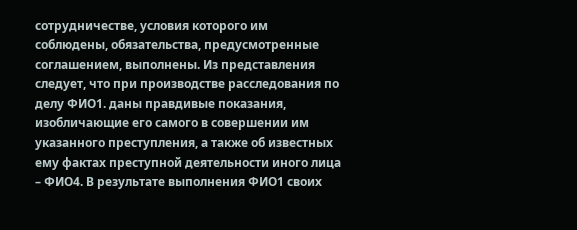сотрудничестве, условия которого им соблюдены, обязательства, предусмотренные соглашением, выполнены. Из представления следует, что при производстве расследования по делу ФИО1. даны правдивые показания, изобличающие его самого в совершении им указанного преступления, а также об известных ему фактах преступной деятельности иного лица – ФИО4. В результате выполнения ФИО1 своих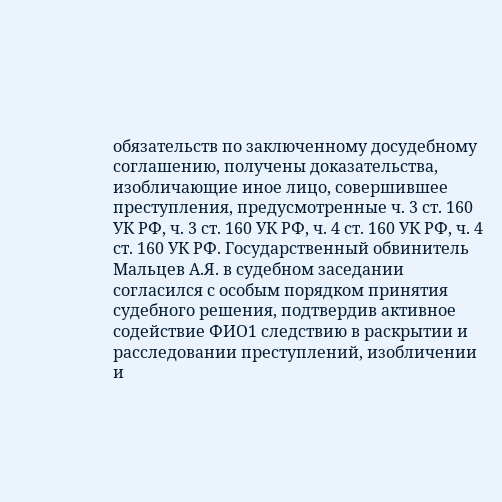обязательств по заключенному досудебному соглашению, получены доказательства, изобличающие иное лицо, совершившее преступления, предусмотренные ч. 3 ст. 160 УК РФ, ч. 3 ст. 160 УК РФ, ч. 4 ст. 160 УК РФ, ч. 4 ст. 160 УК РФ. Государственный обвинитель Мальцев А.Я. в судебном заседании согласился с особым порядком принятия судебного решения, подтвердив активное содействие ФИО1 следствию в раскрытии и расследовании преступлений, изобличении и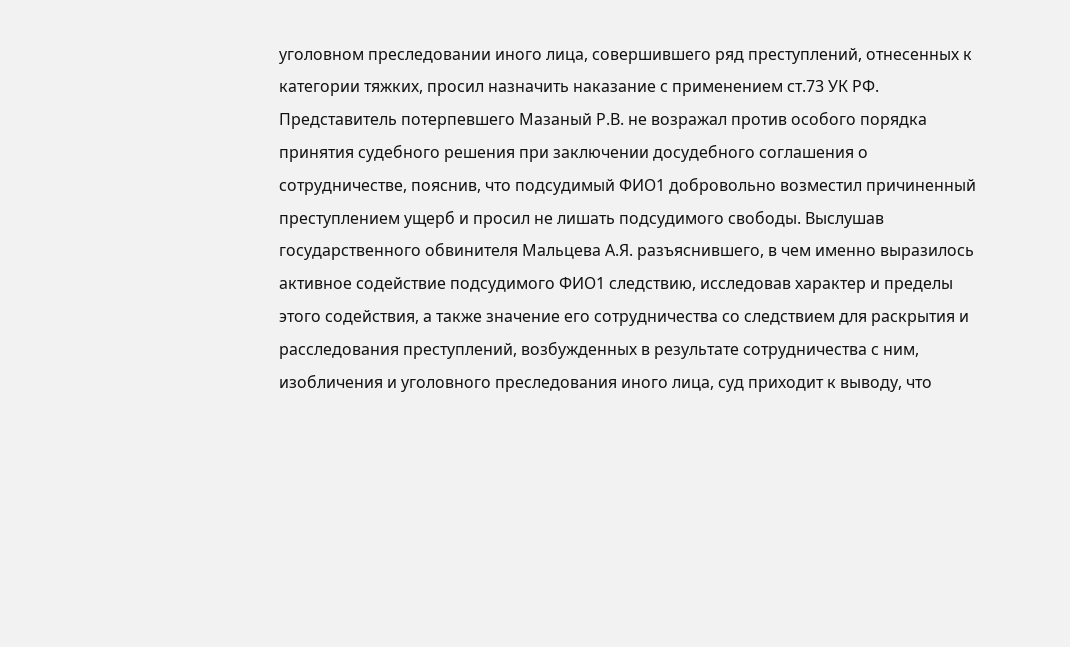уголовном преследовании иного лица, совершившего ряд преступлений, отнесенных к категории тяжких, просил назначить наказание с применением ст.73 УК РФ. Представитель потерпевшего Мазаный Р.В. не возражал против особого порядка принятия судебного решения при заключении досудебного соглашения о сотрудничестве, пояснив, что подсудимый ФИО1 добровольно возместил причиненный преступлением ущерб и просил не лишать подсудимого свободы. Выслушав государственного обвинителя Мальцева А.Я. разъяснившего, в чем именно выразилось активное содействие подсудимого ФИО1 следствию, исследовав характер и пределы этого содействия, а также значение его сотрудничества со следствием для раскрытия и расследования преступлений, возбужденных в результате сотрудничества с ним, изобличения и уголовного преследования иного лица, суд приходит к выводу, что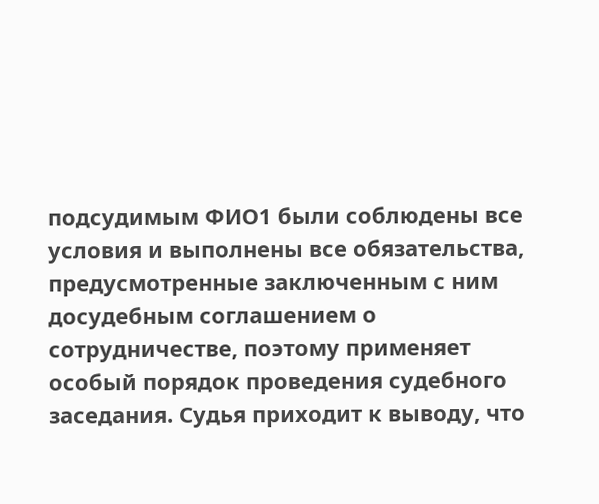подсудимым ФИО1 были соблюдены все условия и выполнены все обязательства, предусмотренные заключенным с ним досудебным соглашением о сотрудничестве, поэтому применяет особый порядок проведения судебного заседания. Судья приходит к выводу, что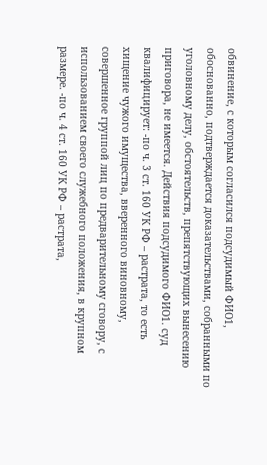обвинение, с которым согласился подсудимый ФИО1, обоснованно, подтверждается доказательствами, собранными по уголовному делу, обстоятельств, препятствующих вынесению приговора, не имеется. Действия подсудимого ФИО1. суд квалифицирует: -по ч. 3 ст. 160 УК РФ – растрата, то есть хищение чужого имущества, вверенного виновному, совершенное группой лиц по предварительному сговору, с использованием своего служебного положения, в крупном размере. -по ч. 4 ст. 160 УК РФ – растрата,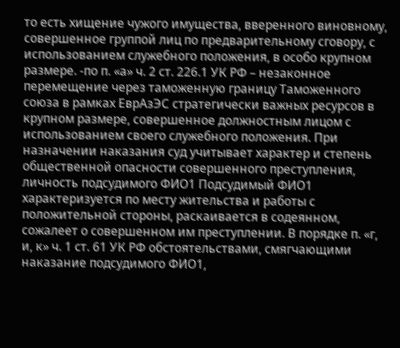то есть хищение чужого имущества, вверенного виновному, совершенное группой лиц по предварительному сговору, с использованием служебного положения, в особо крупном размере. -по п. «а» ч. 2 ст. 226.1 УК РФ – незаконное перемещение через таможенную границу Таможенного союза в рамках ЕврАзЭС стратегически важных ресурсов в крупном размере, совершенное должностным лицом с использованием своего служебного положения. При назначении наказания суд учитывает характер и степень общественной опасности совершенного преступления, личность подсудимого ФИО1 Подсудимый ФИО1 характеризуется по месту жительства и работы с положительной стороны, раскаивается в содеянном, сожалеет о совершенном им преступлении. В порядке п. «г, и, к» ч. 1 ст. 61 УК РФ обстоятельствами, смягчающими наказание подсудимого ФИО1,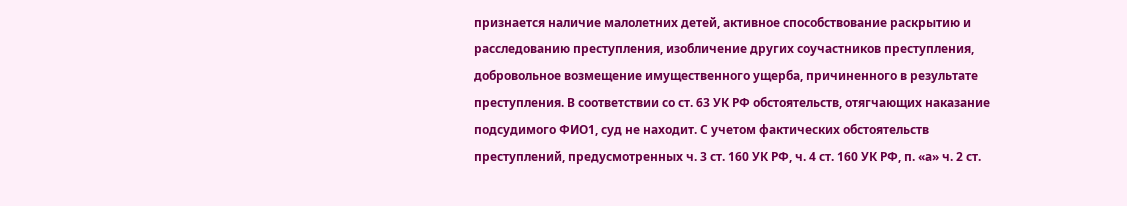признается наличие малолетних детей, активное способствование раскрытию и расследованию преступления, изобличение других соучастников преступления, добровольное возмещение имущественного ущерба, причиненного в результате преступления. В соответствии со ст. 63 УК РФ обстоятельств, отягчающих наказание подсудимого ФИО1, суд не находит. С учетом фактических обстоятельств преступлений, предусмотренных ч. 3 ст. 160 УК РФ, ч. 4 ст. 160 УК РФ, п. «а» ч. 2 ст.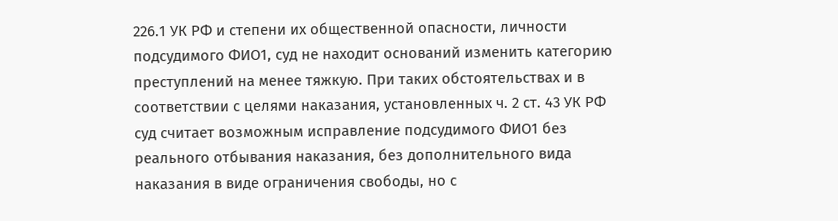226.1 УК РФ и степени их общественной опасности, личности подсудимого ФИО1, суд не находит оснований изменить категорию преступлений на менее тяжкую. При таких обстоятельствах и в соответствии с целями наказания, установленных ч. 2 ст. 43 УК РФ суд считает возможным исправление подсудимого ФИО1 без реального отбывания наказания, без дополнительного вида наказания в виде ограничения свободы, но с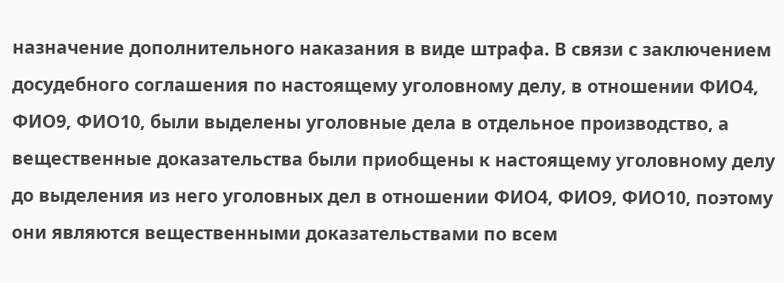назначение дополнительного наказания в виде штрафа. В связи с заключением досудебного соглашения по настоящему уголовному делу, в отношении ФИО4, ФИО9, ФИО10, были выделены уголовные дела в отдельное производство, а вещественные доказательства были приобщены к настоящему уголовному делу до выделения из него уголовных дел в отношении ФИО4, ФИО9, ФИО10, поэтому они являются вещественными доказательствами по всем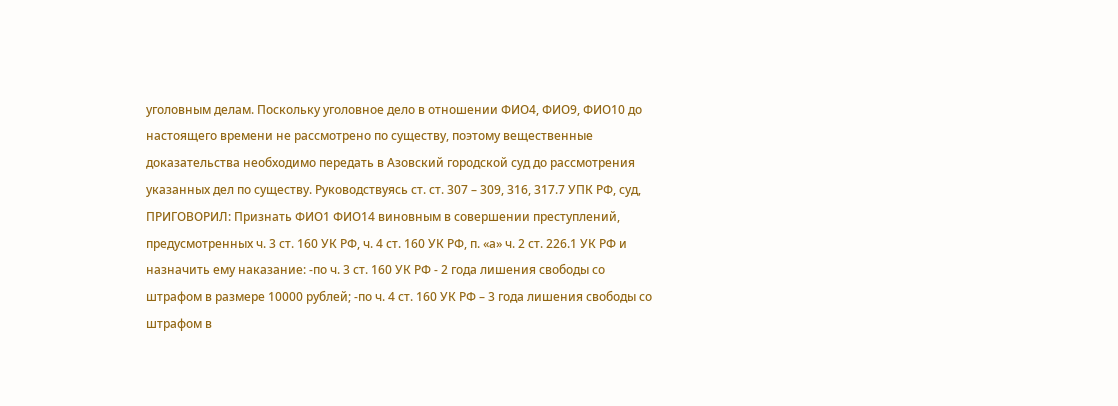уголовным делам. Поскольку уголовное дело в отношении ФИО4, ФИО9, ФИО10 до настоящего времени не рассмотрено по существу, поэтому вещественные доказательства необходимо передать в Азовский городской суд до рассмотрения указанных дел по существу. Руководствуясь ст. ст. 307 – 309, 316, 317.7 УПК РФ, суд, ПРИГОВОРИЛ: Признать ФИО1 ФИО14 виновным в совершении преступлений, предусмотренных ч. 3 ст. 160 УК РФ, ч. 4 ст. 160 УК РФ, п. «а» ч. 2 ст. 226.1 УК РФ и назначить ему наказание: -по ч. 3 ст. 160 УК РФ - 2 года лишения свободы со штрафом в размере 10000 рублей; -по ч. 4 ст. 160 УК РФ – 3 года лишения свободы со штрафом в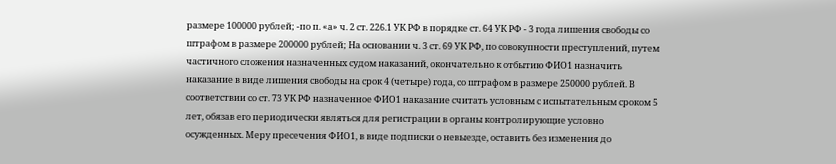размере 100000 рублей; -по п. «а» ч. 2 ст. 226.1 УК РФ в порядке ст. 64 УК РФ - 3 года лишения свободы со штрафом в размере 200000 рублей; На основании ч. 3 ст. 69 УК РФ, по совокупности преступлений, путем частичного сложения назначенных судом наказаний, окончательно к отбытию ФИО1 назначить наказание в виде лишения свободы на срок 4 (четыре) года, со штрафом в размере 250000 рублей. В соответствии со ст. 73 УК РФ назначенное ФИО1 наказание считать условным с испытательным сроком 5 лет, обязав его периодически являться для регистрации в органы контролирующие условно осужденных. Меру пресечения ФИО1, в виде подписки о невыезде, оставить без изменения до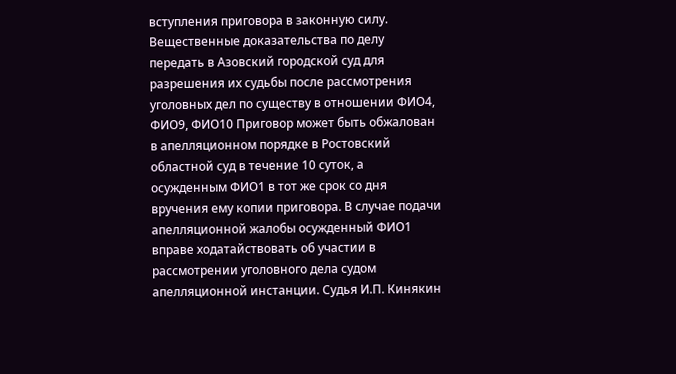вступления приговора в законную силу. Вещественные доказательства по делу передать в Азовский городской суд для разрешения их судьбы после рассмотрения уголовных дел по существу в отношении ФИО4, ФИО9, ФИО10 Приговор может быть обжалован в апелляционном порядке в Ростовский областной суд в течение 10 суток, а осужденным ФИО1 в тот же срок со дня вручения ему копии приговора. В случае подачи апелляционной жалобы осужденный ФИО1 вправе ходатайствовать об участии в рассмотрении уголовного дела судом апелляционной инстанции. Судья И.П. Кинякин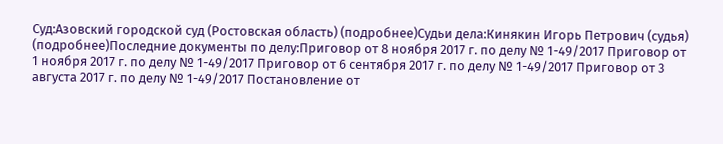Суд:Азовский городской суд (Ростовская область) (подробнее)Судьи дела:Кинякин Игорь Петрович (судья) (подробнее)Последние документы по делу:Приговор от 8 ноября 2017 г. по делу № 1-49/2017 Приговор от 1 ноября 2017 г. по делу № 1-49/2017 Приговор от 6 сентября 2017 г. по делу № 1-49/2017 Приговор от 3 августа 2017 г. по делу № 1-49/2017 Постановление от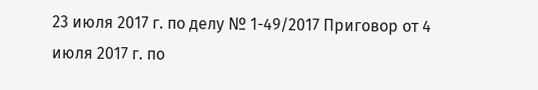23 июля 2017 г. по делу № 1-49/2017 Приговор от 4 июля 2017 г. по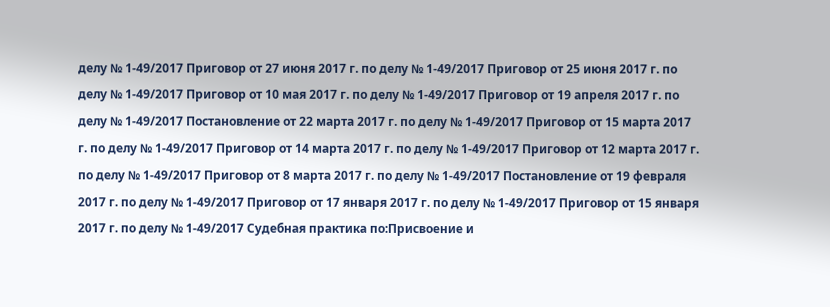делу № 1-49/2017 Приговор от 27 июня 2017 г. по делу № 1-49/2017 Приговор от 25 июня 2017 г. по делу № 1-49/2017 Приговор от 10 мая 2017 г. по делу № 1-49/2017 Приговор от 19 апреля 2017 г. по делу № 1-49/2017 Постановление от 22 марта 2017 г. по делу № 1-49/2017 Приговор от 15 марта 2017 г. по делу № 1-49/2017 Приговор от 14 марта 2017 г. по делу № 1-49/2017 Приговор от 12 марта 2017 г. по делу № 1-49/2017 Приговор от 8 марта 2017 г. по делу № 1-49/2017 Постановление от 19 февраля 2017 г. по делу № 1-49/2017 Приговор от 17 января 2017 г. по делу № 1-49/2017 Приговор от 15 января 2017 г. по делу № 1-49/2017 Судебная практика по:Присвоение и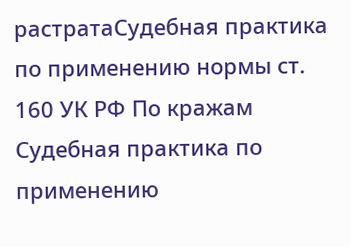растратаСудебная практика по применению нормы ст. 160 УК РФ По кражам Судебная практика по применению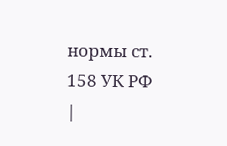нормы ст. 158 УК РФ |